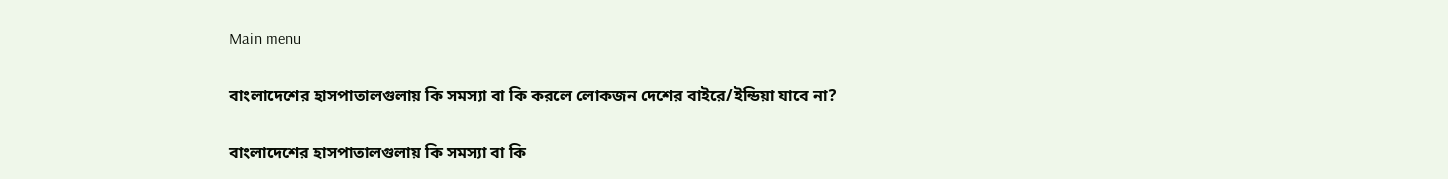Main menu

বাংলাদেশের হাসপাতালগুলায় কি সমস্যা বা কি করলে লোকজন দেশের বাইরে/ইন্ডিয়া যাবে না?

বাংলাদেশের হাসপাতালগুলায় কি সমস্যা বা কি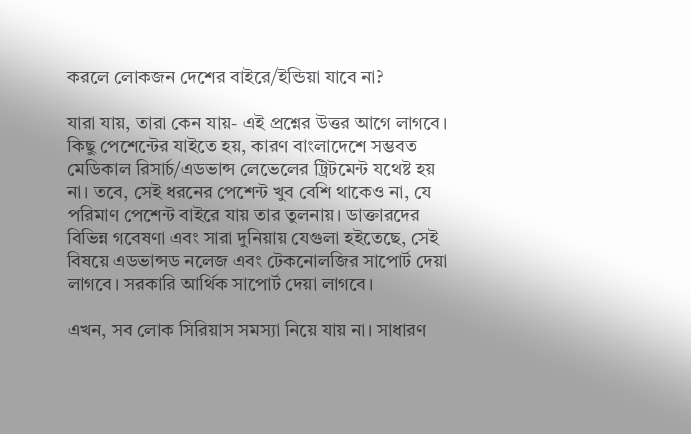করলে লোকজন দেশের বাইরে/ইন্ডিয়া যাবে না?

যারা যায়, তারা কেন যায়- এই প্রশ্নের উত্তর আগে লাগবে। কিছু পেশেন্টের যাইতে হয়, কারণ বাংলাদেশে সম্ভবত মেডিকাল রিসার্চ/এডভান্স লেভেলের ট্রিটমেন্ট যথেষ্ট হয় না। তবে, সেই ধরনের পেশেন্ট খুব বেশি থাকেও না, যে পরিমাণ পেশেন্ট বাইরে যায় তার তুলনায়। ডাক্তারদের বিভিন্ন গবেষণা এবং সারা দুনিয়ায় যেগুলা হইতেছে, সেই বিষয়ে এডভান্সড নলেজ এবং টেকনোলজির সাপোর্ট দেয়া লাগবে। সরকারি আর্থিক সাপোর্ট দেয়া লাগবে।

এখন, সব লোক সিরিয়াস সমস্যা নিয়ে যায় না। সাধারণ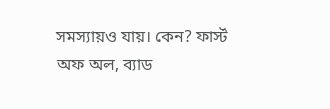সমস্যায়ও যায়। কেন? ফার্স্ট অফ অল, ব্যাড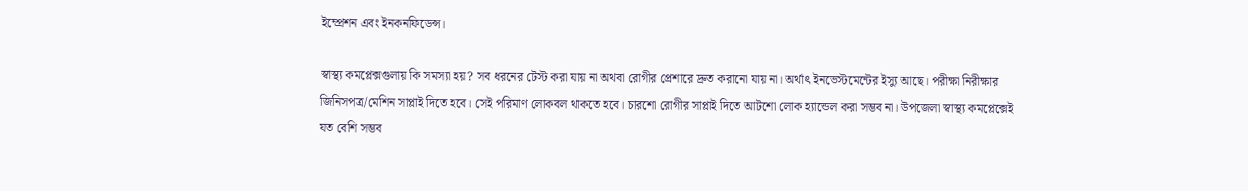ইম্প্রেশন এবং ইনকনফিডেন্স।

স্বাস্থ্য কমপ্লেক্সগুলায় কি সমস্যা হয়? সব ধরনের টেস্ট করা যায় না অথবা রোগীর প্রেশারে দ্রুত করানো যায় না। অর্থাৎ ইনভেস্টমেন্টের ইস্যু আছে। পরীক্ষা নিরীক্ষার জিনিসপত্র/মেশিন সাপ্লাই দিতে হবে। সেই পরিমাণ লোকবল থাকতে হবে। চারশো রোগীর সাপ্লাই দিতে আটশো লোক হ্যান্ডেল করা সম্ভব না। উপজেলা স্বাস্থ্য কমপ্লেক্সেই যত বেশি সম্ভব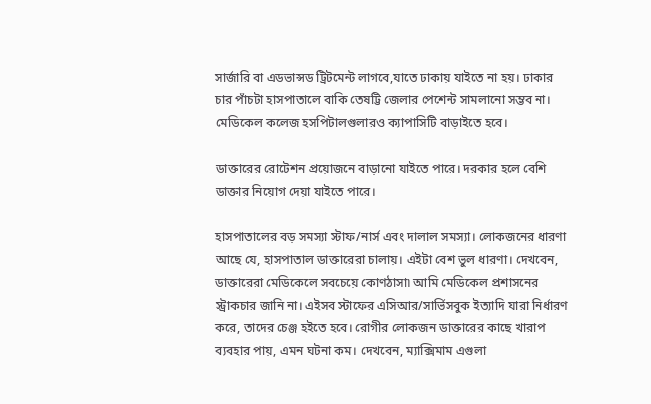সার্জারি বা এডভান্সড ট্রিটমেন্ট লাগবে,যাতে ঢাকায় যাইতে না হয়। ঢাকার চার পাঁচটা হাসপাতালে বাকি তেষট্টি জেলার পেশেন্ট সামলানো সম্ভব না। মেডিকেল কলেজ হসপিটালগুলারও ক্যাপাসিটি বাড়াইতে হবে।

ডাক্তারের রোটেশন প্রয়োজনে বাড়ানো যাইতে পারে। দরকার হলে বেশি ডাক্তার নিয়োগ দেয়া যাইতে পারে।

হাসপাতালের বড় সমস্যা স্টাফ/নার্স এবং দালাল সমস্যা। লোকজনের ধারণা আছে যে, হাসপাতাল ডাক্তারেরা চালায়। এইটা বেশ ভুল ধারণা। দেখবেন, ডাক্তারেরা মেডিকেলে সবচেয়ে কোণঠাসা৷ আমি মেডিকেল প্রশাসনের স্ট্রাকচার জানি না। এইসব স্টাফের এসিআর/সার্ভিসবুক ইত্যাদি যারা নির্ধারণ করে, তাদের চেঞ্জ হইতে হবে। রোগীর লোকজন ডাক্তারের কাছে খারাপ ব্যবহার পায়, এমন ঘটনা কম। দেখবেন, ম্যাক্সিমাম এগুলা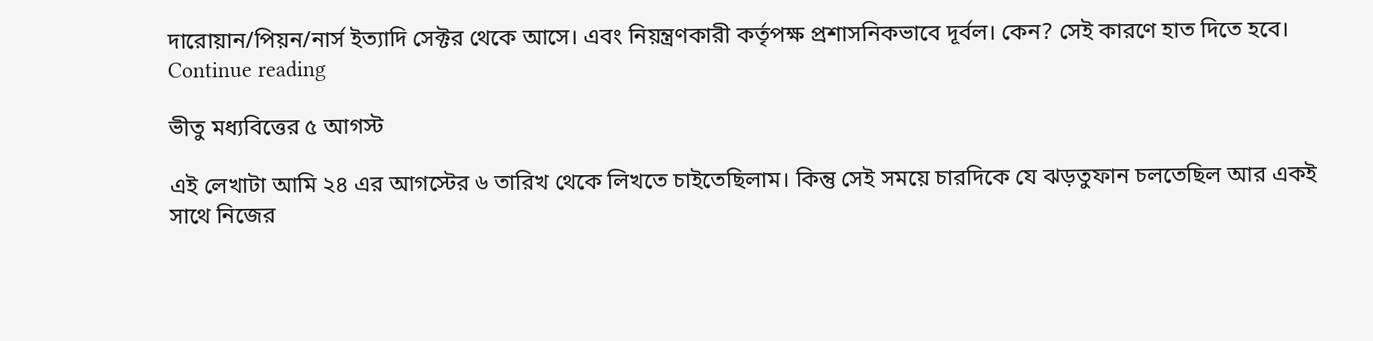দারোয়ান/পিয়ন/নার্স ইত্যাদি সেক্টর থেকে আসে। এবং নিয়ন্ত্রণকারী কর্তৃপক্ষ প্রশাসনিকভাবে দূর্বল। কেন? সেই কারণে হাত দিতে হবে।
Continue reading

ভীতু মধ্যবিত্তের ৫ আগস্ট

এই লেখাটা আমি ২৪ এর আগস্টের ৬ তারিখ থেকে লিখতে চাইতেছিলাম। কিন্তু সেই সময়ে চারদিকে যে ঝড়তুফান চলতেছিল আর একই সাথে নিজের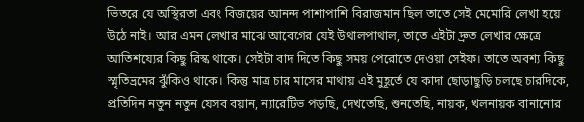ভিতরে যে অস্থিরতা এবং বিজয়ের আনন্দ পাশাপাশি বিরাজমান ছিল তাতে সেই মেমোরি লেখা হয়ে উঠে নাই। আর এমন লেখার মাঝে আবেগের যেই উথালপাথাল, তাতে এইটা দ্রুত লেখার ক্ষেত্রে আতিশয্যের কিছু রিস্ক থাকে। সেইটা বাদ দিতে কিছু সময় পেরোতে দেওয়া সেইফ। তাতে অবশ্য কিছু স্মৃতিভ্রমের ঝুঁকিও থাকে। কিন্তু মাত্র চার মাসের মাথায় এই মুহূর্তে যে কাদা ছোড়াছুড়ি চলছে চারদিকে, প্রতিদিন নতুন নতুন যেসব বয়ান, ন্যারেটিভ পড়ছি, দেখতেছি, শুনতেছি, নায়ক, খলনায়ক বানানোর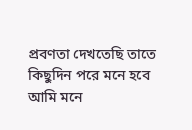প্রবণতা দেখতেছি তাতে কিছুদিন পরে মনে হবে আমি মনে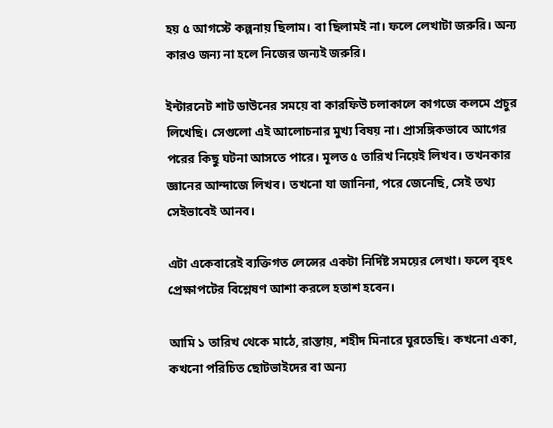হয় ৫ আগস্টে কল্পনায় ছিলাম। বা ছিলামই না। ফলে লেখাটা জরুরি। অন্য কারও জন্য না হলে নিজের জন্যই জরুরি।

ইন্টারনেট শাট ডাউনের সময়ে বা কারফিউ চলাকালে কাগজে কলমে প্রচুর লিখেছি। সেগুলো এই আলোচনার মুখ্য বিষয় না। প্রাসঙ্গিকভাবে আগের পরের কিছু ঘটনা আসতে পারে। মূলত ৫ তারিখ নিয়েই লিখব। তখনকার জ্ঞানের আন্দাজে লিখব। তখনো যা জানিনা, পরে জেনেছি, সেই তথ্য সেইভাবেই আনব।

এটা একেবারেই ব্যক্তিগত লেন্সের একটা নির্দিষ্ট সময়ের লেখা। ফলে বৃহৎ প্রেক্ষাপটের বিশ্লেষণ আশা করলে হতাশ হবেন।

আমি ১ তারিখ থেকে মাঠে, রাস্তায়, শহীদ মিনারে ঘুরতেছি। কখনো একা, কখনো পরিচিত ছোটভাইদের বা অন্য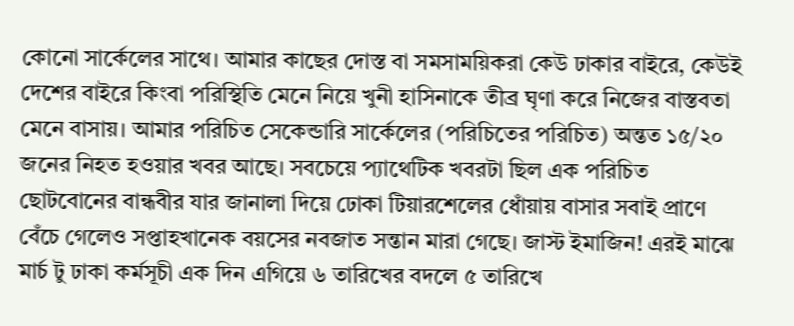কোনো সার্কেলের সাথে। আমার কাছের দোস্ত বা সমসাময়িকরা কেউ ঢাকার বাইরে, কেউই দেশের বাইরে কিংবা পরিস্থিতি মেনে নিয়ে খুনী হাসিনাকে তীব্র ঘৃণা করে নিজের বাস্তবতা মেনে বাসায়। আমার পরিচিত সেকেন্ডারি সার্কেলের (পরিচিতের পরিচিত) অন্তত ১৫/২০ জনের নিহত হওয়ার খবর আছে। সবচেয়ে প্যাথেটিক খবরটা ছিল এক পরিচিত ছোটবোনের বান্ধবীর যার জানালা দিয়ে ঢোকা টিয়ারশেলের ধোঁয়ায় বাসার সবাই প্রাণে বেঁচে গেলেও সপ্তাহখানেক বয়সের নবজাত সন্তান মারা গেছে। জাস্ট ইমাজিন! এরই মাঝে মার্চ টু ঢাকা কর্মসূচী এক দিন এগিয়ে ৬ তারিখের বদলে ৫ তারিখে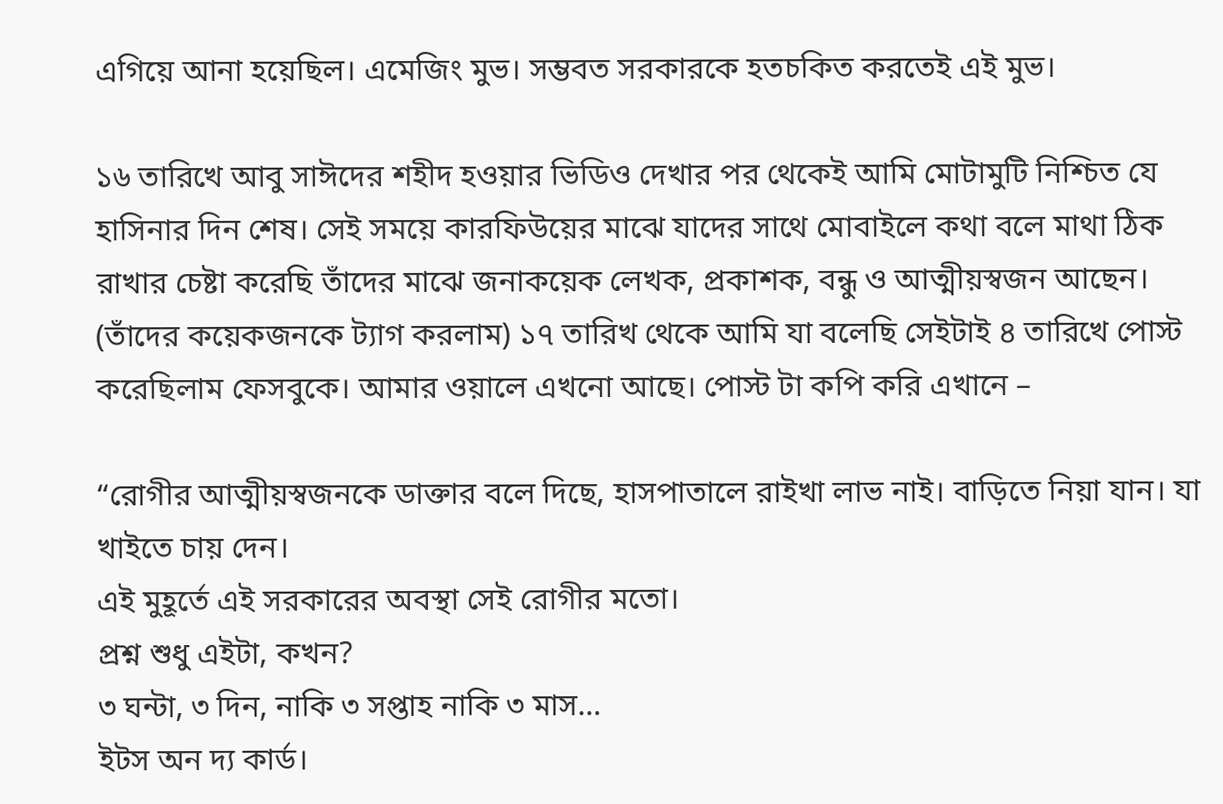এগিয়ে আনা হয়েছিল। এমেজিং মুভ। সম্ভবত সরকারকে হতচকিত করতেই এই মুভ।

১৬ তারিখে আবু সাঈদের শহীদ হওয়ার ভিডিও দেখার পর থেকেই আমি মোটামুটি নিশ্চিত যে হাসিনার দিন শেষ। সেই সময়ে কারফিউয়ের মাঝে যাদের সাথে মোবাইলে কথা বলে মাথা ঠিক রাখার চেষ্টা করেছি তাঁদের মাঝে জনাকয়েক লেখক, প্রকাশক, বন্ধু ও আত্মীয়স্বজন আছেন। (তাঁদের কয়েকজনকে ট্যাগ করলাম) ১৭ তারিখ থেকে আমি যা বলেছি সেইটাই ৪ তারিখে পোস্ট করেছিলাম ফেসবুকে। আমার ওয়ালে এখনো আছে। পোস্ট টা কপি করি এখানে –

“রোগীর আত্মীয়স্বজনকে ডাক্তার বলে দিছে, হাসপাতালে রাইখা লাভ নাই। বাড়িতে নিয়া যান। যা খাইতে চায় দেন।
এই মুহূর্তে এই সরকারের অবস্থা সেই রোগীর মতো।
প্রশ্ন শুধু এইটা, কখন?
৩ ঘন্টা, ৩ দিন, নাকি ৩ সপ্তাহ নাকি ৩ মাস…
ইটস অন দ্য কার্ড।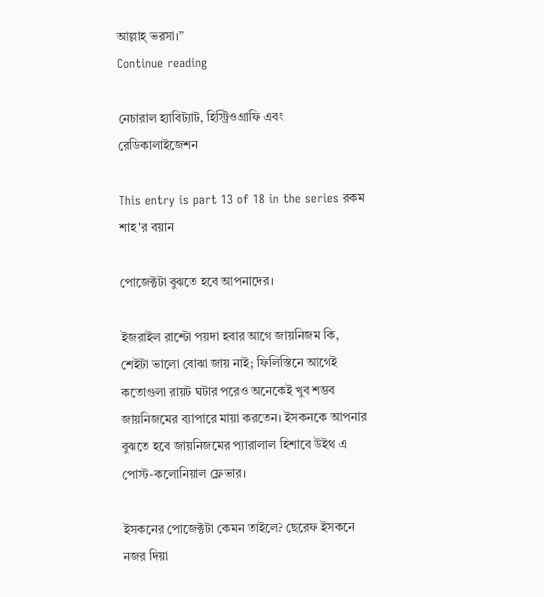আল্লাহ্‌ ভরসা।”
Continue reading

নেচারাল হ্যাবিট্যাট, হিস্ট্রিওগ্রাফি এবং রেডিকালাইজেশন

This entry is part 13 of 18 in the series রকম শাহ'র বয়ান

পোজেক্টটা বুঝতে হবে আপনাদের।

ইজরাইল রাশ্টো পয়দা হবার আগে জায়নিজম কি, শেইটা ভালো বোঝা জায় নাই; ফিলিস্তিনে আগেই কতোগুলা রায়ট ঘটার পরেও অনেকেই খুব শম্ভব জায়নিজমের ব্যাপারে মায়া করতেন। ইসকনকে আপনার বুঝতে হবে জায়নিজমের প্যারালাল হিশাবে উইথ এ পোস্ট-কলোনিয়াল ফ্লেভার।

ইসকনের পোজেক্টটা কেমন তাইলে? ছেরেফ ইসকনে নজর দিয়া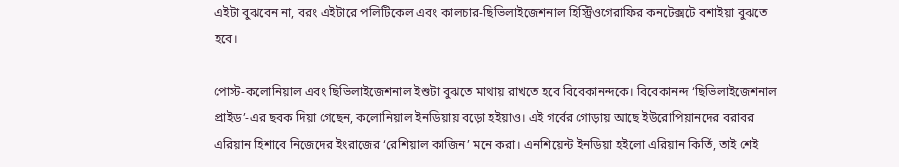এইটা বুঝবেন না, বরং এইটারে পলিটিকেল এবং কালচার-ছিভিলাইজেশনাল হিস্ট্রিওগেরাফির কনটেক্সটে বশাইয়া বুঝতে হবে।

পোস্ট-কলোনিয়াল এবং ছিভিলাইজেশনাল ইশুটা বুঝতে মাথায় রাখতে হবে বিবেকানন্দকে। বিবেকানন্দ ‘ছিভিলাইজেশনাল প্রাইড’-এর ছবক দিয়া গেছেন, কলোনিয়াল ইনডিয়ায় বড়ো হইয়াও। এই গর্বের গোড়ায় আছে ইউরোপিয়ানদের বরাবর এরিয়ান হিশাবে নিজেদের ইংরাজের ‘রেশিয়াল কাজিন’ মনে করা। এনশিয়েন্ট ইনডিয়া হইলো এরিয়ান কির্তি, তাই শেই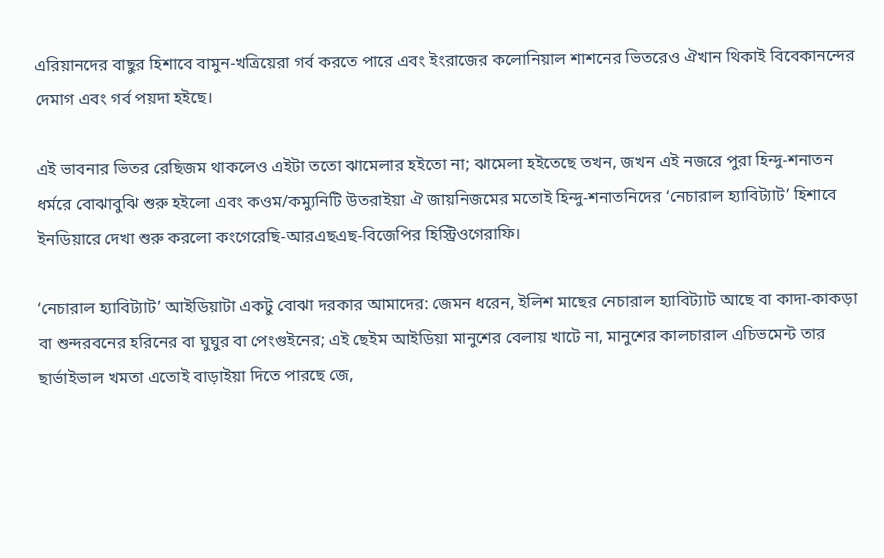এরিয়ানদের বাছুর হিশাবে বামুন-খত্রিয়েরা গর্ব করতে পারে এবং ইংরাজের কলোনিয়াল শাশনের ভিতরেও ঐখান থিকাই বিবেকানন্দের দেমাগ এবং গর্ব পয়দা হইছে।

এই ভাবনার ভিতর রেছিজম থাকলেও এইটা ততো ঝামেলার হইতো না; ঝামেলা হইতেছে তখন, জখন এই নজরে পুরা হিন্দু-শনাতন ধর্মরে বোঝাবুঝি শুরু হইলো এবং কওম/কম্যুনিটি উতরাইয়া ঐ জায়নিজমের মতোই হিন্দু-শনাতনিদের ‘নেচারাল হ্যাবিট্যাট’ হিশাবে ইনডিয়ারে দেখা শুরু করলো কংগেরেছি-আরএছএছ-বিজেপির হিস্ট্রিওগেরাফি।

‘নেচারাল হ্যাবিট্যাট’ আইডিয়াটা একটু বোঝা দরকার আমাদের: জেমন ধরেন, ইলিশ মাছের নেচারাল হ্যাবিট্যাট আছে বা কাদা-কাকড়া বা শুন্দরবনের হরিনের বা ঘুঘুর বা পেংগুইনের; এই ছেইম আইডিয়া মানুশের বেলায় খাটে না, মানুশের কালচারাল এচিভমেন্ট তার ছার্ভাইভাল খমতা এতোই বাড়াইয়া দিতে পারছে জে,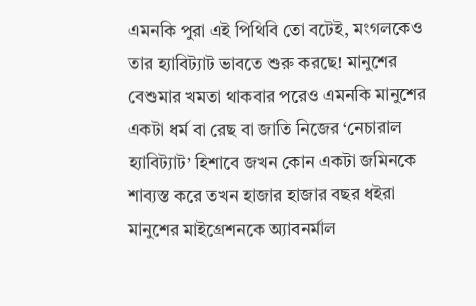এমনকি পুরা এই পিথিবি তো বটেই, মংগলকেও তার হ্যাবিট্যাট ভাবতে শুরু করছে! মানুশের বেশুমার খমতা থাকবার পরেও এমনকি মানুশের একটা ধর্ম বা রেছ বা জাতি নিজের ‘নেচারাল হ্যাবিট্যাট’ হিশাবে জখন কোন একটা জমিনকে শাব্যস্ত করে তখন হাজার হাজার বছর ধইরা মানুশের মাইগ্রেশনকে অ্যাবনর্মাল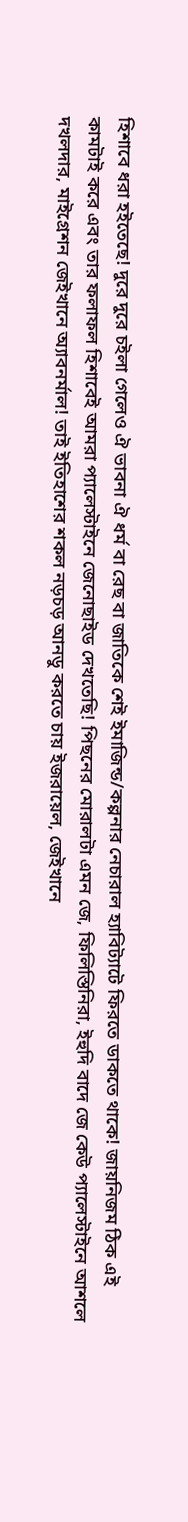হিশাবে ধরা হইতেছে! দুরে দুরে চইলা গেলেও ঐ ভাবনা ঐ ধর্ম বা রেছ বা জাতিকে শেই ইমাজিন্ড/কল্পনার নেচারাল হ্যাবিট্যাটে ফিরতে ডাকতে থাকে! জায়নিজম ঠিক এই কামটাই করে এবং তার ফলাফল হিশাবেই আমরা প্যালেস্টাইনে জেনোছাইড দেখতেছি! পিছনের মোরালটা এমন জে, ফিলিস্তিনিরা, ইহুদি বাদে জে কেউ প্যালেস্টাইনে আশলে দখলদার, মাইগ্রেশন জেইখানে অ্যাবনর্মাল! তাই ইতিহাশের শকল নড়চড় আনডু করতে চায় ইজরায়েল, জেইখানে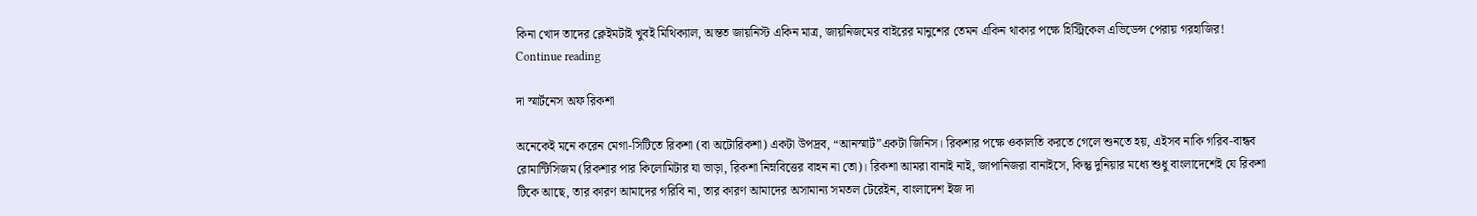কিনা খোদ তাদের ক্লেইমটাই খুবই মিথিক্যাল, অন্তত জায়নিস্ট একিন মাত্র, জায়নিজমের বাইরের মানুশের তেমন একিন থাকার পক্ষে হিস্ট্রিকেল এভিডেন্স পেরায় গরহাজির! Continue reading

দা স্মা‍র্টনেস অফ রিকশা

অনেকেই মনে করেন মেগা-সিটিতে রিকশা (বা অটোরিকশা) একটা উপদ্রব, “আনস্মার্ট”একটা জিনিস। রিকশার পক্ষে ওকালতি করতে গেলে শুনতে হয়, এইসব নাকি গরিব-বান্ধব রোমান্টিসিজম (রিকশার পার কিলোমিটার যা ভাড়া, রিকশা নিম্নবিত্তের বাহন না তো)। রিকশা আমরা বানাই নাই, জাপানিজরা বানাইসে, কিন্তু দুনিয়ার মধ্যে শুধু বাংলাদেশেই যে রিকশা টিকে আছে, তার কারণ আমাদের গরিবি না, তার কারণ আমাদের অসামান্য সমতল টেরেইন, বাংলাদেশ ইজ দা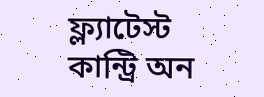ফ্ল্যাটেস্ট কান্ট্রি অন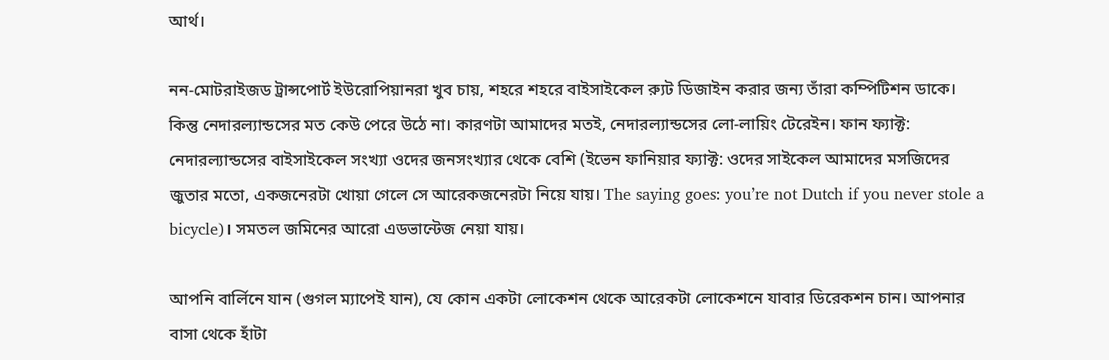আর্থ।

নন-মোটরাইজড ট্রান্সপোর্ট ইউরোপিয়ানরা খুব চায়, শহরে শহরে বাইসাইকেল র‍্যুট ডিজাইন করার জন্য তাঁরা কম্পিটিশন ডাকে। কিন্তু নেদারল্যান্ডসের মত কেউ পেরে উঠে না। কারণটা আমাদের মতই, নেদারল্যান্ডসের লো-লায়িং টেরেইন। ফান ফ্যাক্ট: নেদারল্যান্ডসের বাইসাইকেল সংখ্যা ওদের জনসংখ্যার থেকে বেশি (ইভেন ফানিয়ার ফ্যাক্ট: ওদের সাইকেল আমাদের মসজিদের জুতার মতো, একজনেরটা খোয়া গেলে সে আরেকজনেরটা নিয়ে যায়। The saying goes: you’re not Dutch if you never stole a bicycle)। সমতল জমিনের আরো এডভান্টেজ নেয়া যায়।

আপনি বার্লিনে যান (গুগল ম্যাপেই যান), যে কোন একটা লোকেশন থেকে আরেকটা লোকেশনে যাবার ডিরেকশন চান। আপনার বাসা থেকে হাঁটা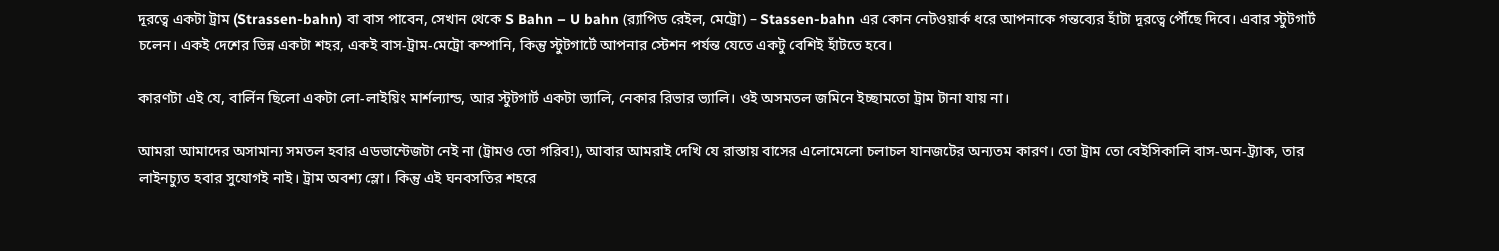দূরত্বে একটা ট্রাম (Strassen-bahn) বা বাস পাবেন, সেখান থেকে S Bahn – U bahn (র‍্যাপিড রেইল, মেট্রো) – Stassen-bahn এর কোন নেটওয়ার্ক ধরে আপনাকে গন্তব্যের হাঁটা দূরত্বে পৌঁছে দিবে। এবার স্টুটগার্ট চলেন। একই দেশের ভিন্ন একটা শহর, একই বাস-ট্রাম-মেট্রো কম্পানি, কিন্তু স্টুটগার্টে আপনার স্টেশন পর্যন্ত যেতে একটু বেশিই হাঁটতে হবে।

কারণটা এই যে, বার্লিন ছিলো একটা লো-লাইয়িং মার্শল্যান্ড, আর স্টুটগার্ট একটা ভ্যালি, নেকার রিভার ভ্যালি। ওই অসমতল জমিনে ইচ্ছামতো ট্রাম টানা যায় না।

আমরা আমাদের অসামান্য সমতল হবার এডভান্টেজটা নেই না (ট্রামও তো গরিব!), আবার আমরাই দেখি যে রাস্তায় বাসের এলোমেলো চলাচল যানজটের অন্যতম কারণ। তো ট্রাম তো বেইসিকালি বাস-অন-ট্র‍্যাক, তার লাইনচ্যুত হবার সুযোগই নাই। ট্রাম অবশ্য স্লো। কিন্তু এই ঘনবসতির শহরে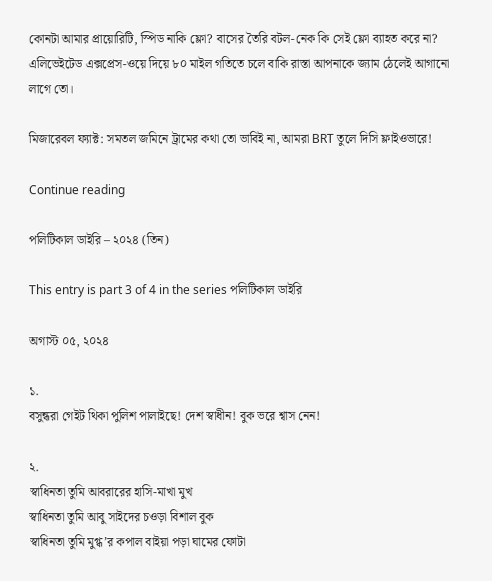কোনটা আমার প্রায়োরিটি, স্পিড নাকি ফ্লো? বাসের তৈরি বটল-নেক কি সেই ফ্লো ব্যাহত করে না? এলিভেইটেড এক্সপ্রেস-ওয়ে দিয়ে ৮০ মাইল গতিতে চলে বাকি রাস্তা আপনাকে জ্যাম ঠেলেই আগানো লাগে তো।

মিজারেবল ফ্যাক্ট: সমতল জমিনে ট্রামের কথা তো ভাবিই না, আমরা BRT তুলে দিসি ফ্লাইওভারে!

Continue reading

পলিটিকাল ডাইরি – ২০২৪ (তিন)

This entry is part 3 of 4 in the series পলিটিকাল ডাইরি

অগাস্ট ০৫, ২০২৪

১.
বসুন্ধরা গেইট থিকা পুলিশ পালাইছে! দেশ স্বাধীন! বুক ভরে শ্বাস নেন!

২.
স্বাধিনতা তুমি আবরারের হাসি-মাখা মুখ
স্বাধিনতা তুমি আবু সাইদের চওড়া বিশাল বুক
স্বাধিনতা তুমি মুগ্ধ’র কপাল বাইয়া পড়া ঘামের ফোটা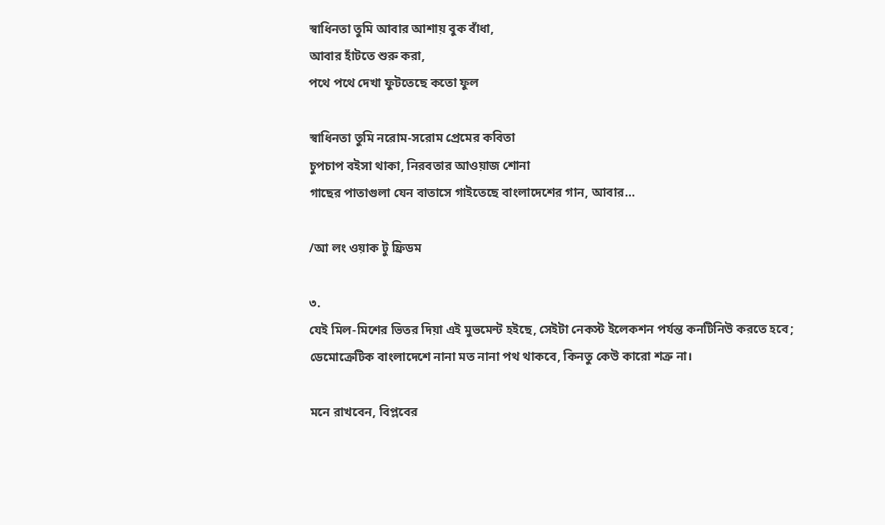স্বাধিনতা তুমি আবার আশায় বুক বাঁধা,
আবার হাঁটতে শুরু করা,
পথে পথে দেখা ফুটতেছে কতো ফুল

স্বাধিনতা তুমি নরোম-সরোম প্রেমের কবিতা
চুপচাপ বইসা থাকা, নিরবতার আওয়াজ শোনা
গাছের পাতাগুলা যেন বাতাসে গাইতেছে বাংলাদেশের গান, আবার…

/আ লং ওয়াক টু ফ্রিডম

৩.
যেই মিল-মিশের ভিতর দিয়া এই মুভমেন্ট হইছে, সেইটা নেকস্ট ইলেকশন পর্যন্ত কনটিনিউ করতে হবে; ডেমোক্রেটিক বাংলাদেশে নানা মত নানা পথ থাকবে, কিনতু কেউ কারো শত্রু না।

মনে রাখবেন, বিপ্লবের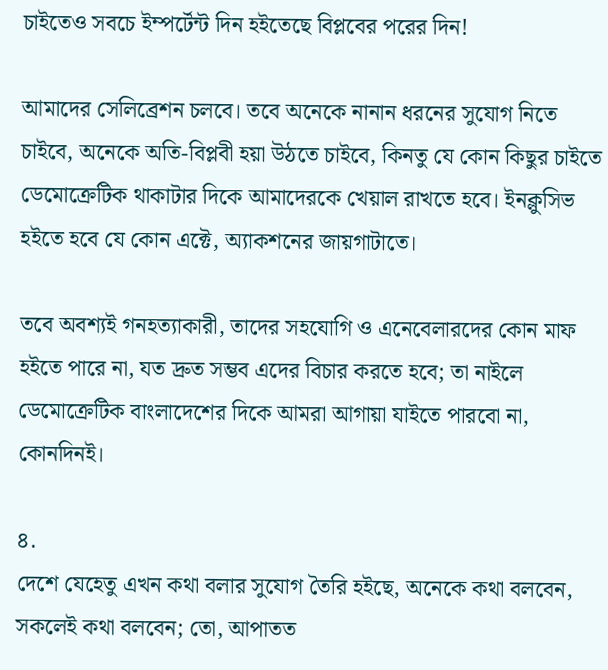চাইতেও সবচে ইম্পর্টেন্ট দিন হইতেছে বিপ্লবের পরের দিন!

আমাদের সেলিব্রেশন চলবে। তবে অনেকে নানান ধরনের সুযোগ নিতে চাইবে, অনেকে অতি-বিপ্লবী হয়া উঠতে চাইবে, কিনতু যে কোন কিছুর চাইতে ডেমোক্রেটিক থাকাটার দিকে আমাদেরকে খেয়াল রাখতে হবে। ইনক্লুসিভ হইতে হবে যে কোন এক্টে, অ্যাকশনের জায়গাটাতে।

তবে অবশ্যই গনহত্যাকারী, তাদের সহযোগি ও এনেবেলারদের কোন মাফ হইতে পারে না, যত দ্রুত সম্ভব এদের বিচার করতে হবে; তা নাইলে ডেমোক্রেটিক বাংলাদেশের দিকে আমরা আগায়া যাইতে পারবো না, কোনদিনই।

৪.
দেশে যেহেতু এখন কথা বলার সুযোগ তৈরি হইছে, অনেকে কথা বলবেন, সকলেই কথা বলবেন; তো, আপাতত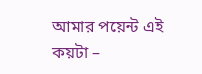আমার পয়েন্ট এই কয়টা –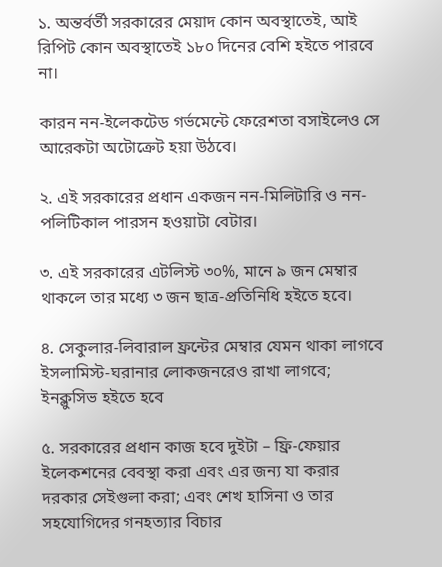১. অন্তর্বর্তী সরকারের মেয়াদ কোন অবস্থাতেই, আই রিপিট কোন অবস্থাতেই ১৮০ দিনের বেশি হইতে পারবে না।

কারন নন-ইলেকটেড গর্ভমেন্টে ফেরেশতা বসাইলেও সে আরেকটা অটোক্রেট হয়া উঠবে।

২. এই সরকারের প্রধান একজন নন-মিলিটারি ও নন-পলিটিকাল পারসন হওয়াটা বেটার।

৩. এই সরকারের এটলিস্ট ৩০%, মানে ৯ জন মেম্বার থাকলে তার মধ্যে ৩ জন ছাত্র-প্রতিনিধি হইতে হবে।

৪. সেকুলার-লিবারাল ফ্রন্টের মেম্বার যেমন থাকা লাগবে ইসলামিস্ট-ঘরানার লোকজনরেও রাখা লাগবে; ইনক্লুসিভ হইতে হবে

৫. সরকারের প্রধান কাজ হবে দুইটা – ফ্রি-ফেয়ার ইলেকশনের বেবস্থা করা এবং এর জন্য যা করার দরকার সেইগুলা করা; এবং শেখ হাসিনা ও তার সহযোগিদের গনহত্যার বিচার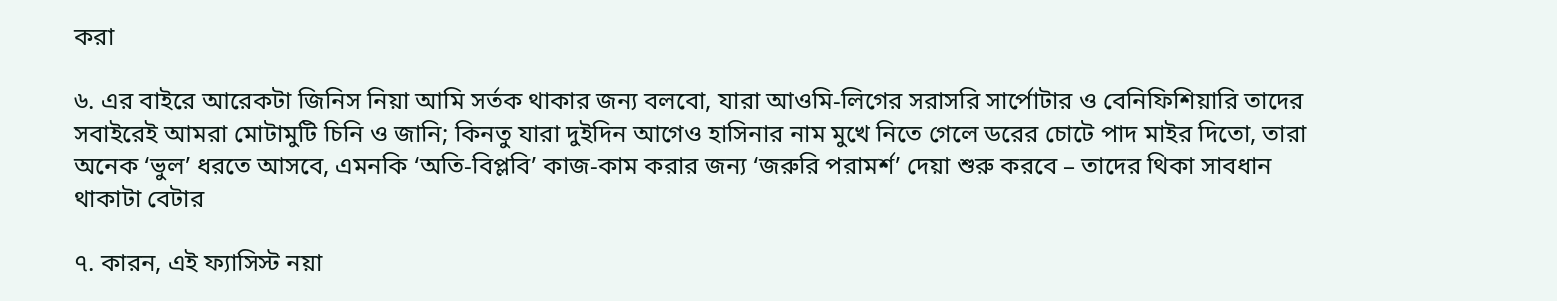করা

৬. এর বাইরে আরেকটা জিনিস নিয়া আমি সর্তক থাকার জন্য বলবো, যারা আওমি-লিগের সরাসরি সার্পোটার ও বেনিফিশিয়ারি তাদের সবাইরেই আমরা মোটামুটি চিনি ও জানি; কিনতু যারা দুইদিন আগেও হাসিনার নাম মুখে নিতে গেলে ডরের চোটে পাদ মাইর দিতো, তারা অনেক ‘ভুল’ ধরতে আসবে, এমনকি ‘অতি-বিপ্লবি’ কাজ-কাম করার জন্য ‘জরুরি পরামর্শ’ দেয়া শুরু করবে – তাদের থিকা সাবধান থাকাটা বেটার

৭. কারন, এই ফ্যাসিস্ট নয়া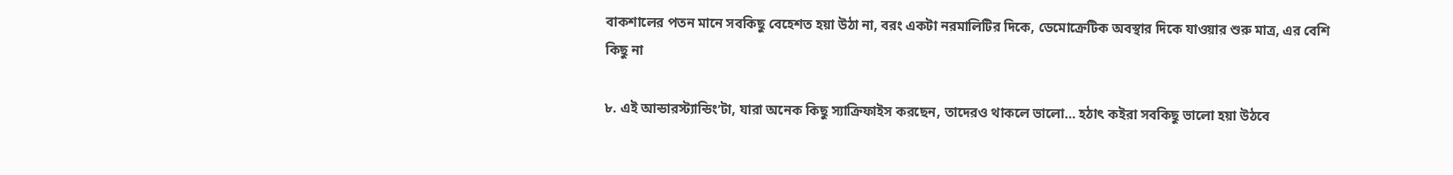বাকশালের পতন মানে সবকিছু বেহেশত হয়া উঠা না, বরং একটা নরমালিটির দিকে, ডেমোক্রেটিক অবস্থার দিকে যাওয়ার শুরু মাত্র, এর বেশি কিছু না

৮. এই আন্ডারস্ট্যান্ডিং’টা, যারা অনেক কিছু স্যাক্রিফাইস করছেন, তাদেরও থাকলে ভালো… হঠাৎ কইরা সবকিছু ভালো হয়া উঠবে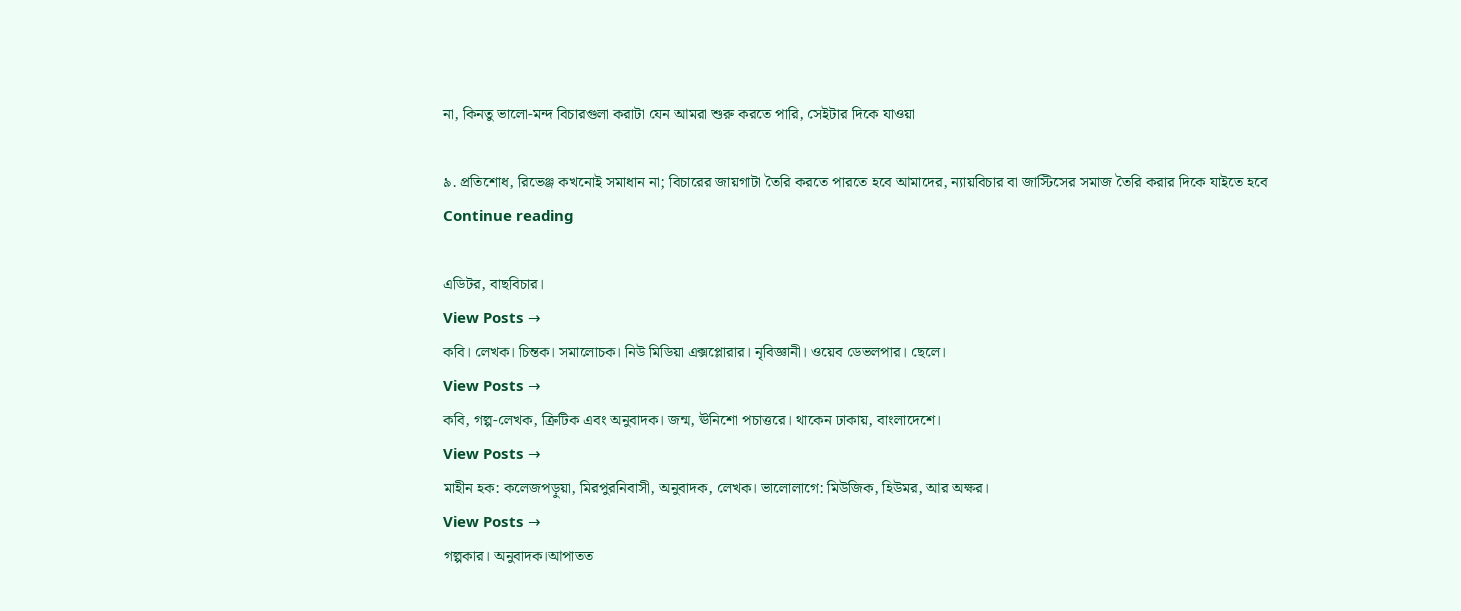না, কিনতু ভালো-মন্দ বিচারগুলা করাটা যেন আমরা শুরু করতে পারি, সেইটার দিকে যাওয়া

৯. প্রতিশোধ, রিভেঞ্জ কখনোই সমাধান না; বিচারের জায়গাটা তৈরি করতে পারতে হবে আমাদের, ন্যায়বিচার বা জাস্টিসের সমাজ তৈরি করার দিকে যাইতে হবে
Continue reading

এডিটর, বাছবিচার।
View Posts →
কবি। লেখক। চিন্তক। সমালোচক। নিউ মিডিয়া এক্সপ্লোরার। নৃবিজ্ঞানী। ওয়েব ডেভলপার। ছেলে।
View Posts →
কবি, গল্প-লেখক, ক্রিটিক এবং অনুবাদক। জন্ম, ঊনিশো পচাত্তরে। থাকেন ঢাকায়, বাংলাদেশে।
View Posts →
মাহীন হক: কলেজপড়ুয়া, মিরপুরনিবাসী, অনুবাদক, লেখক। ভালোলাগে: মিউজিক, হিউমর, আর অক্ষর।
View Posts →
গল্পকার। অনুবাদক।আপাতত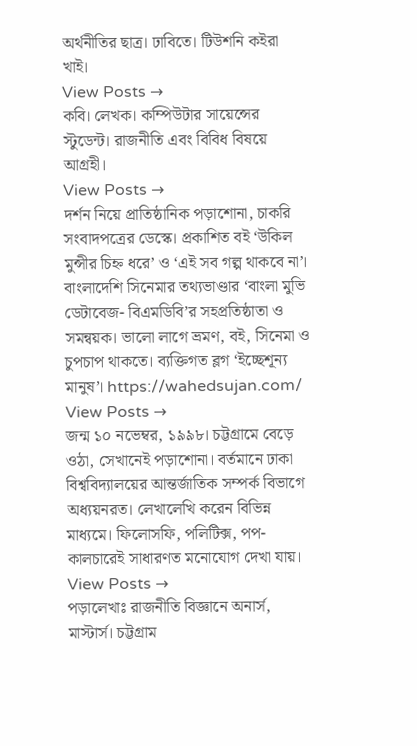অর্থনীতির ছাত্র। ঢাবিতে। টিউশনি কইরা খাই।
View Posts →
কবি। লেখক। কম্পিউটার সায়েন্সের স্টুডেন্ট। রাজনীতি এবং বিবিধ বিষয়ে আগ্রহী।
View Posts →
দর্শন নিয়ে প্রাতিষ্ঠানিক পড়াশোনা, চাকরি সংবাদপত্রের ডেস্কে। প্রকাশিত বই ‘উকিল মুন্সীর চিহ্ন ধরে’ ও ‘এই সব গল্প থাকবে না’। বাংলাদেশি সিনেমার তথ্যভাণ্ডার ‘বাংলা মুভি ডেটাবেজ- বিএমডিবি’র সহপ্রতিষ্ঠাতা ও সমন্বয়ক। ভালো লাগে ভ্রমণ, বই, সিনেমা ও চুপচাপ থাকতে। ব্যক্তিগত ব্লগ ‘ইচ্ছেশূন্য মানুষ’। https://wahedsujan.com/
View Posts →
জন্ম ১০ নভেম্বর, ১৯৯৮। চট্টগ্রামে বেড়ে ওঠা, সেখানেই পড়াশোনা। বর্তমানে ঢাকা বিশ্ববিদ্যালয়ের আন্তর্জাতিক সম্পর্ক বিভাগে অধ্যয়নরত। লেখালেখি করেন বিভিন্ন মাধ্যমে। ফিলোসফি, পলিটিক্স, পপ-কালচারেই সাধারণত মনোযোগ দেখা যায়।
View Posts →
পড়ালেখাঃ রাজনীতি বিজ্ঞানে অনার্স, মাস্টার্স। চট্টগ্রাম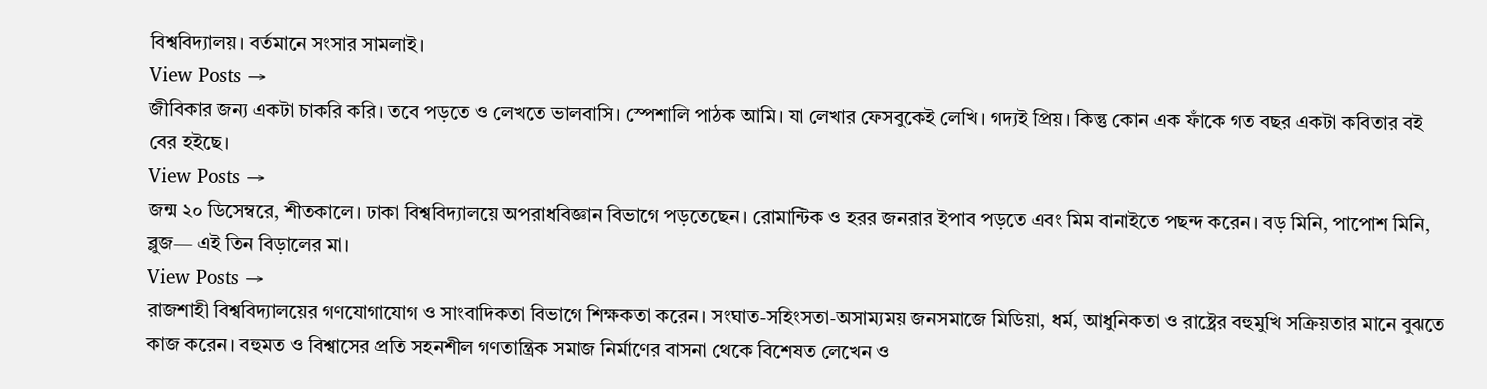বিশ্ববিদ্যালয়। বর্তমানে সংসার সামলাই।
View Posts →
জীবিকার জন্য একটা চাকরি করি। তবে পড়তে ও লেখতে ভালবাসি। স্পেশালি পাঠক আমি। যা লেখার ফেসবুকেই লেখি। গদ্যই প্রিয়। কিন্তু কোন এক ফাঁকে গত বছর একটা কবিতার বই বের হইছে।
View Posts →
জন্ম ২০ ডিসেম্বরে, শীতকালে। ঢাকা বিশ্ববিদ্যালয়ে অপরাধবিজ্ঞান বিভাগে পড়তেছেন। রোমান্টিক ও হরর জনরার ইপাব পড়তে এবং মিম বানাইতে পছন্দ করেন। বড় মিনি, পাপোশ মিনি, ব্লুজ— এই তিন বিড়ালের মা।
View Posts →
রাজশাহী বিশ্ববিদ্যালয়ের গণযোগাযোগ ও সাংবাদিকতা বিভাগে শিক্ষকতা করেন। সংঘাত-সহিংসতা-অসাম্যময় জনসমাজে মিডিয়া, ধর্ম, আধুনিকতা ও রাষ্ট্রের বহুমুখি সক্রিয়তার মানে বুঝতে কাজ করেন। বহুমত ও বিশ্বাসের প্রতি সহনশীল গণতান্ত্রিক সমাজ নির্মাণের বাসনা থেকে বিশেষত লেখেন ও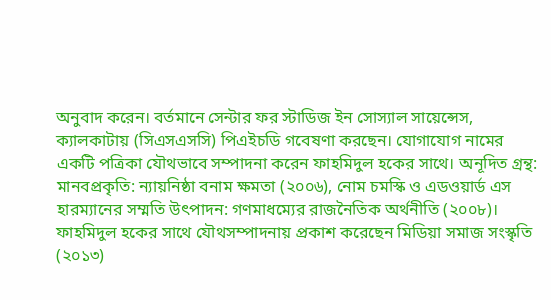অনুবাদ করেন। বর্তমানে সেন্টার ফর স্টাডিজ ইন সোস্যাল সায়েন্সেস, ক্যালকাটায় (সিএসএসসি) পিএইচডি গবেষণা করছেন। যোগাযোগ নামের একটি পত্রিকা যৌথভাবে সম্পাদনা করেন ফাহমিদুল হকের সাথে। অনূদিত গ্রন্থ: মানবপ্রকৃতি: ন্যায়নিষ্ঠা বনাম ক্ষমতা (২০০৬), নোম চমস্কি ও এডওয়ার্ড এস হারম্যানের সম্মতি উৎপাদন: গণমাধম্যের রাজনৈতিক অর্থনীতি (২০০৮)। ফাহমিদুল হকের সাথে যৌথসম্পাদনায় প্রকাশ করেছেন মিডিয়া সমাজ সংস্কৃতি (২০১৩)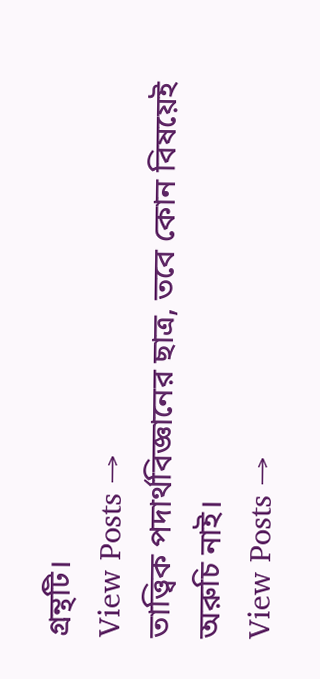গ্রন্থটি।
View Posts →
তাত্ত্বিক পদার্থবিজ্ঞানের ছাত্র, তবে কোন বিষয়েই অরুচি নাই।
View Posts →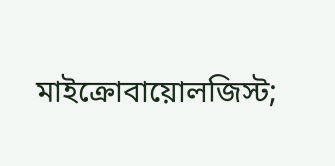মাইক্রোবায়োলজিস্ট;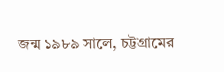জন্ম ১৯৮৯ সালে, চট্টগ্রামের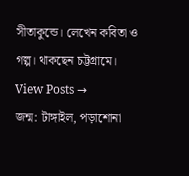সীতাকুন্ডে। লেখেন কবিতা ও গল্প। থাকছেন চট্টগ্রামে।
View Posts →
জন্ম: টাঙ্গাইল, পড়াশোনা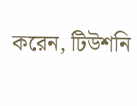করেন, টিউশনি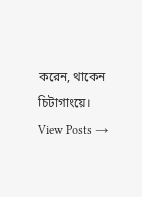করেন, থাকেন চিটাগাংয়ে।
View Posts →